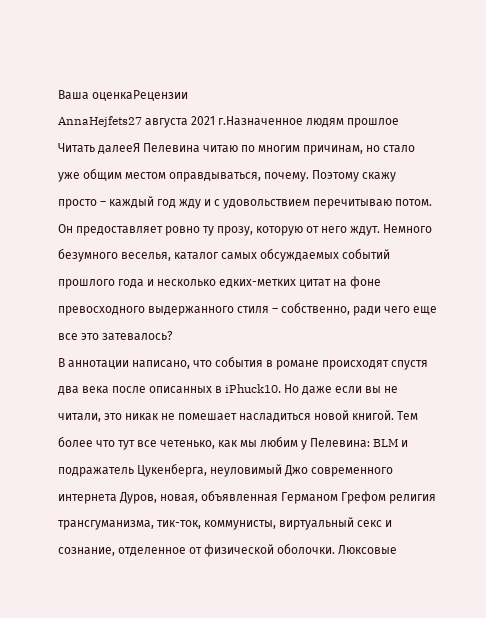Ваша оценкаРецензии
AnnaHejfets27 августа 2021 г.Назначенное людям прошлое
Читать далееЯ Пелевина читаю по многим причинам, но стало уже общим местом оправдываться, почему. Поэтому скажу просто – каждый год жду и с удовольствием перечитываю потом. Он предоставляет ровно ту прозу, которую от него ждут. Немного безумного веселья, каталог самых обсуждаемых событий прошлого года и несколько едких-метких цитат на фоне превосходного выдержанного стиля – собственно, ради чего еще все это затевалось?
В аннотации написано, что события в романе происходят спустя два века после описанных в iPhuck10. Но даже если вы не читали, это никак не помешает насладиться новой книгой. Тем более что тут все четенько, как мы любим у Пелевина: BLM и подражатель Цукенберга, неуловимый Джо современного интернета Дуров, новая, объявленная Германом Грефом религия трансгуманизма, тик-ток, коммунисты, виртуальный секс и сознание, отделенное от физической оболочки. Люксовые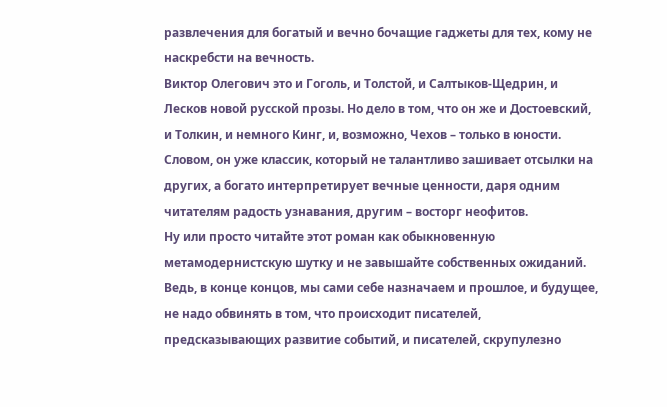развлечения для богатый и вечно бочащие гаджеты для тех, кому не наскребсти на вечность.
Виктор Олегович это и Гоголь, и Толстой, и Салтыков-Щедрин, и Лесков новой русской прозы. Но дело в том, что он же и Достоевский, и Толкин, и немного Кинг, и, возможно, Чехов – только в юности. Словом, он уже классик, который не талантливо зашивает отсылки на других, а богато интерпретирует вечные ценности, даря одним читателям радость узнавания, другим – восторг неофитов.
Ну или просто читайте этот роман как обыкновенную метамодернистскую шутку и не завышайте собственных ожиданий. Ведь, в конце концов, мы сами себе назначаем и прошлое, и будущее, не надо обвинять в том, что происходит писателей, предсказывающих развитие событий, и писателей, скрупулезно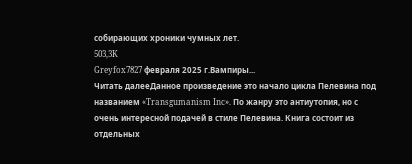собирающих хроники чумных лет.
503,3K
Greyfox7827 февраля 2025 г.Вампиры...
Читать далееДанное произведение это начало цикла Пелевина под названием «Transgumanism Inc». По жанру это антиутопия, но с очень интересной подачей в стиле Пелевина. Книга состоит из отдельных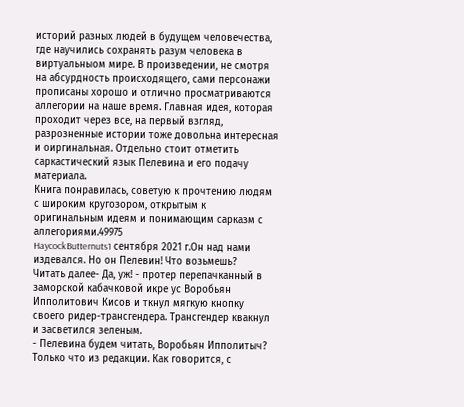историй разных людей в будущем человечества, где научились сохранять разум человека в виртуальныом мире. В произведении, не смотря на абсурдность происходящего, сами персонажи прописаны хорошо и отлично просматриваются аллегории на наше время. Главная идея, которая проходит через все, на первый взгляд, разрозненные истории тоже довольна интересная и оиргинальная. Отдельно стоит отметить саркастический язык Пелевина и его подачу материала.
Книга понравилась, советую к прочтению людям с широким кругозором, открытым к оригинальным идеям и понимающим сарказм с аллегориями.49975
HaycockButternuts1 сентября 2021 г.Он над нами издевался. Но он Пелевин! Что возьмешь?
Читать далее- Да, уж! - протер перепачканный в заморской кабачковой икре ус Воробьян Ипполитович Кисов и ткнул мягкую кнопку своего ридер-трансгендера. Трансгендер квакнул и засветился зеленым.
- Пелевина будем читать, Воробьян Ипполитыч? Только что из редакции. Как говорится, с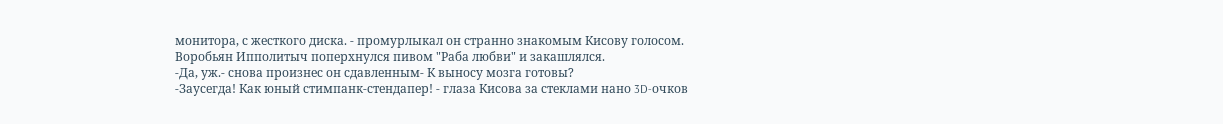монитора, с жесткого диска. - промурлыкал он странно знакомым Кисову голосом.
Воробьян Ипполитыч поперхнулся пивом "Раба любви" и закашлялся.
-Да, уж.- снова произнес он сдавленным- К выносу мозга готовы?
-Заусегда! Как юный стимпанк-стендапер! - глаза Кисова за стеклами нано 3D-очков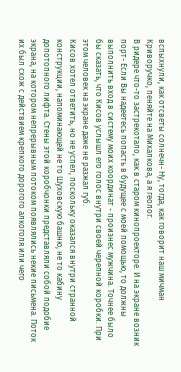вспыхнули, как отсветы солнечн- Ну, тогда, как говорит наш мичман Криворучко, пеняйте на Михалкова, а я геолог.
В ридере что-то застрекотало, как в старом кинопроекторе. И на экране возник порт- Если Вы надеетесь попасть в будущее с моей помощью, то должны выполнить вход в систему моих координат - произнес мужчина. Точнее было бы сказать, что Кисов услышл его голос внутри своей черепной коробки. При этом человек на экране даже не разжал губ.
Кисов хотел ответить, но не успел, поскольку оказался внутри странной конструкции, напоминающей не то Шуховскую башню, не то кабину допотопного лифта. Стены этой коробчонки представляли собой подобие экрана, на котором непрерывным потоком появлялись некие письмена. Поток их был схож с действием крепкого дорогого алкоголя или чего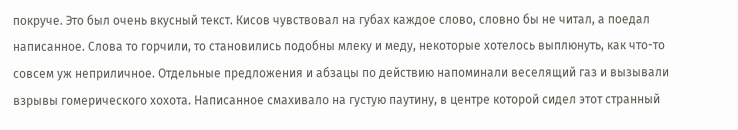покруче. Это был очень вкусный текст. Кисов чувствовал на губах каждое слово, словно бы не читал, а поедал написанное. Слова то горчили, то становились подобны млеку и меду, некоторые хотелось выплюнуть, как что-то совсем уж неприличное. Отдельные предложения и абзацы по действию напоминали веселящий газ и вызывали взрывы гомерического хохота. Написанное смахивало на густую паутину, в центре которой сидел этот странный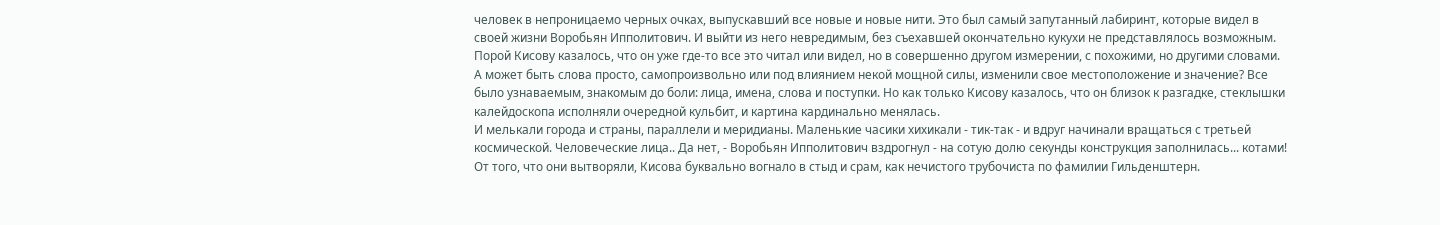человек в непроницаемо черных очках, выпускавший все новые и новые нити. Это был самый запутанный лабиринт, которые видел в своей жизни Воробьян Ипполитович. И выйти из него невредимым, без съехавшей окончательно кукухи не представлялось возможным.
Порой Кисову казалось, что он уже где-то все это читал или видел, но в совершенно другом измерении, с похожими, но другими словами. А может быть слова просто, самопроизвольно или под влиянием некой мощной силы, изменили свое местоположение и значение? Все было узнаваемым, знакомым до боли: лица, имена, слова и поступки. Но как только Кисову казалось, что он близок к разгадке, стеклышки калейдоскопа исполняли очередной кульбит, и картина кардинально менялась.
И мелькали города и страны, параллели и меридианы. Маленькие часики хихикали - тик-так - и вдруг начинали вращаться с третьей космической. Человеческие лица.. Да нет, - Воробьян Ипполитович вздрогнул - на сотую долю секунды конструкция заполнилась... котами! От того, что они вытворяли, Кисова буквально вогнало в стыд и срам, как нечистого трубочиста по фамилии Гильденштерн.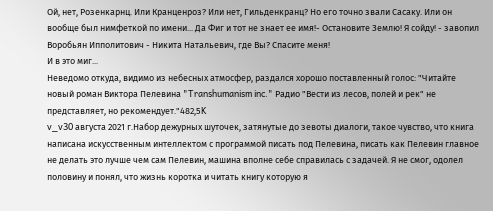Ой, нет, Розенкарнц. Или Кранценроз? Или нет, Гильденкранц? Но его точно звали Сасаку. Или он вообще был нимфеткой по имени... Да Фиг и тот не знает ее имя!- Остановите Землю! Я сойду! - завопил Воробьян Ипполитович - Никита Натальевич, где Вы? Спасите меня!
И в это миг...
Неведомо откуда, видимо из небесных атмосфер, раздался хорошо поставленный голос: "Читайте новый роман Виктора Пелевина "Transhumanism inc." Радио "Вести из лесов, полей и рек" не представляет, но рекомендует."482,5K
v_v30 августа 2021 г.Набор дежурных шуточек, затянутые до зевоты диалоги, такое чувство, что книга написана искусственным интеллектом с программой писать под Пелевина, писать как Пелевин главное не делать это лучше чем сам Пелевин, машина вполне себе справилась с задачей. Я не смог, одолел половину и понял, что жизнь коротка и читать книгу которую я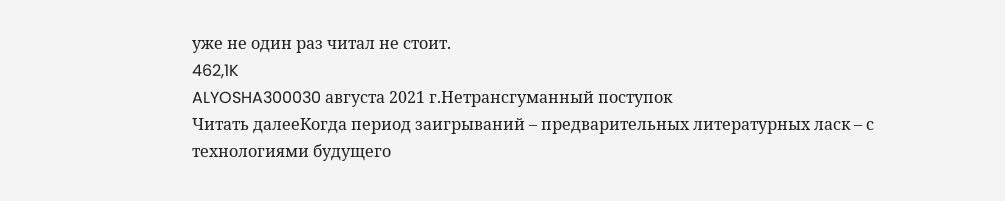уже не один раз читал не стоит.
462,1K
ALYOSHA300030 августа 2021 г.Нетрансгуманный поступок
Читать далееКогда период заигрываний – предварительных литературных ласк – с технологиями будущего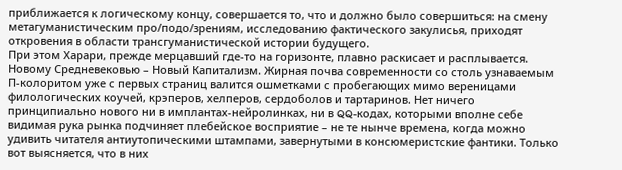приближается к логическому концу, совершается то, что и должно было совершиться: на смену метагуманистическим про/подо/зрениям, исследованию фактического закулисья, приходят откровения в области трансгуманистической истории будущего.
При этом Харари, прежде мерцавший где-то на горизонте, плавно раскисает и расплывается. Новому Средневековью – Новый Капитализм. Жирная почва современности со столь узнаваемым П-колоритом уже с первых страниц валится ошметками с пробегающих мимо вереницами филологических коучей, крэперов, хелперов, сердоболов и тартаринов. Нет ничего принципиально нового ни в имплантах-нейролинках, ни в QQ-кодах, которыми вполне себе видимая рука рынка подчиняет плебейское восприятие – не те нынче времена, когда можно удивить читателя антиутопическими штампами, завернутыми в консюмеристские фантики. Только вот выясняется, что в них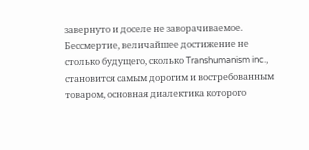завернуто и доселе не заворачиваемое. Бессмертие, величайшее достижение не столько будущего, сколько Transhumanism inc., становится самым дорогим и востребованным товаром, основная диалектика которого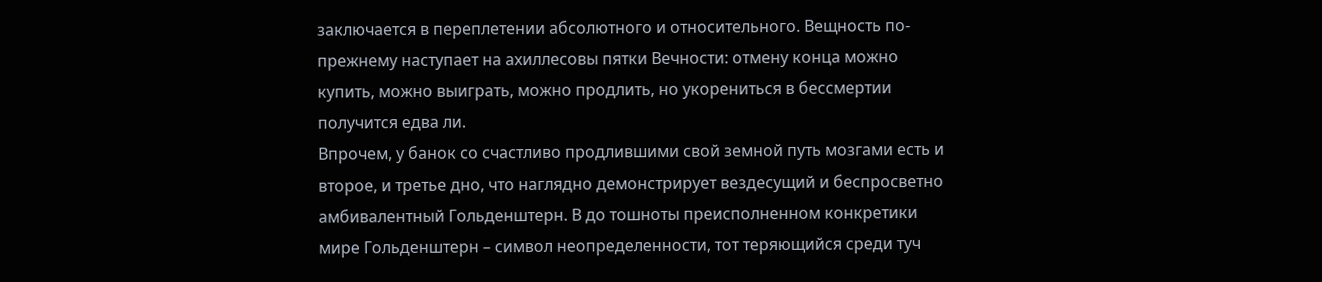заключается в переплетении абсолютного и относительного. Вещность по-прежнему наступает на ахиллесовы пятки Вечности: отмену конца можно купить, можно выиграть, можно продлить, но укорениться в бессмертии получится едва ли.
Впрочем, у банок со счастливо продлившими свой земной путь мозгами есть и второе, и третье дно, что наглядно демонстрирует вездесущий и беспросветно амбивалентный Гольденштерн. В до тошноты преисполненном конкретики мире Гольденштерн – символ неопределенности, тот теряющийся среди туч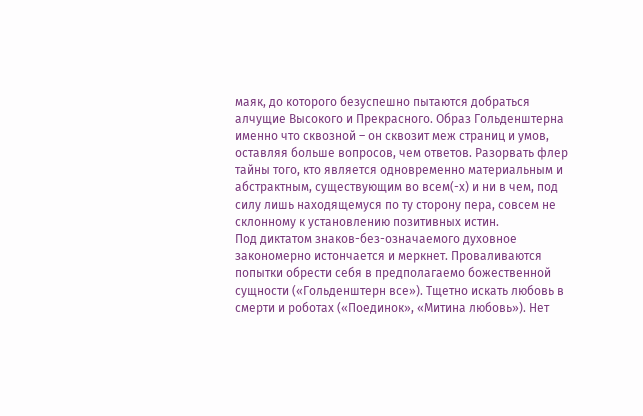маяк, до которого безуспешно пытаются добраться алчущие Высокого и Прекрасного. Образ Гольденштерна именно что сквозной – он сквозит меж страниц и умов, оставляя больше вопросов, чем ответов. Разорвать флер тайны того, кто является одновременно материальным и абстрактным, существующим во всем(-х) и ни в чем, под силу лишь находящемуся по ту сторону пера, совсем не склонному к установлению позитивных истин.
Под диктатом знаков-без-означаемого духовное закономерно истончается и меркнет. Проваливаются попытки обрести себя в предполагаемо божественной сущности («Гольденштерн все»). Тщетно искать любовь в смерти и роботах («Поединок», «Митина любовь»). Нет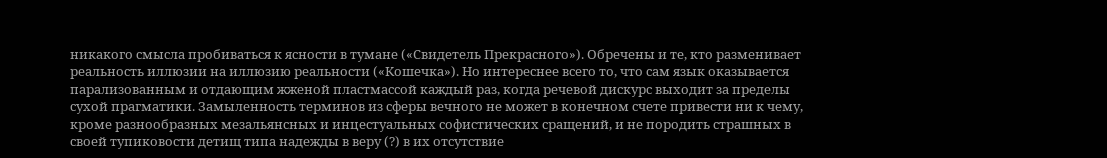никакого смысла пробиваться к ясности в тумане («Свидетель Прекрасного»). Обречены и те, кто разменивает реальность иллюзии на иллюзию реальности («Кошечка»). Но интереснее всего то, что сам язык оказывается парализованным и отдающим жженой пластмассой каждый раз, когда речевой дискурс выходит за пределы сухой прагматики. Замыленность терминов из сферы вечного не может в конечном счете привести ни к чему, кроме разнообразных мезальянсных и инцестуальных софистических сращений, и не породить страшных в своей тупиковости детищ типа надежды в веру (?) в их отсутствие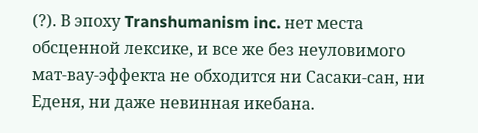(?). В эпоху Transhumanism inc. нет места обсценной лексике, и все же без неуловимого мат-вау-эффекта не обходится ни Сасаки-сан, ни Еденя, ни даже невинная икебана.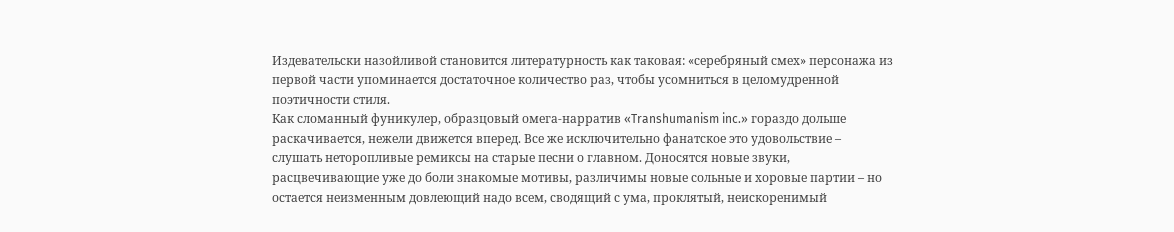Издевательски назойливой становится литературность как таковая: «серебряный смех» персонажа из первой части упоминается достаточное количество раз, чтобы усомниться в целомудренной поэтичности стиля.
Как сломанный фуникулер, образцовый омега-нарратив «Transhumanism inc.» гораздо дольше раскачивается, нежели движется вперед. Все же исключительно фанатское это удовольствие – слушать неторопливые ремиксы на старые песни о главном. Доносятся новые звуки, расцвечивающие уже до боли знакомые мотивы, различимы новые сольные и хоровые партии – но остается неизменным довлеющий надо всем, сводящий с ума, проклятый, неискоренимый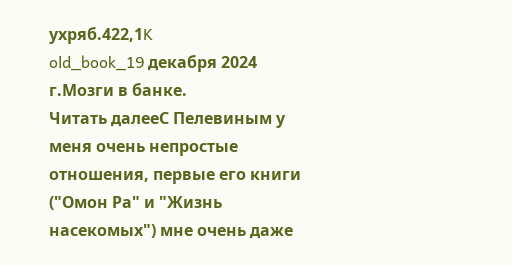ухряб.422,1K
old_book_19 декабря 2024 г.Мозги в банке.
Читать далееС Пелевиным у меня очень непростые отношения, первые его книги ("Омон Ра" и "Жизнь насекомых") мне очень даже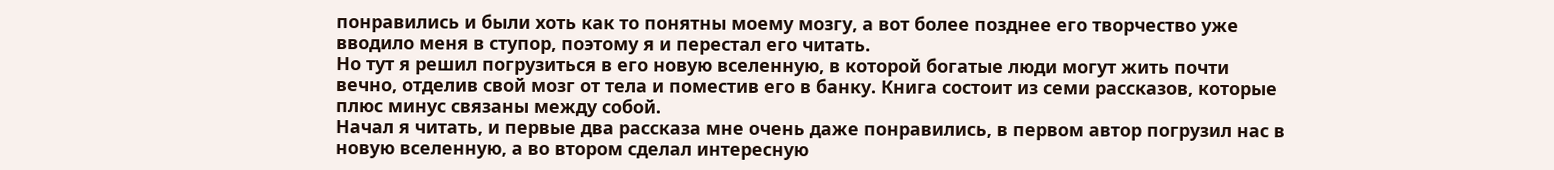понравились и были хоть как то понятны моему мозгу, а вот более позднее его творчество уже вводило меня в ступор, поэтому я и перестал его читать.
Но тут я решил погрузиться в его новую вселенную, в которой богатые люди могут жить почти вечно, отделив свой мозг от тела и поместив его в банку. Книга состоит из семи рассказов, которые плюс минус связаны между собой.
Начал я читать, и первые два рассказа мне очень даже понравились, в первом автор погрузил нас в новую вселенную, а во втором сделал интересную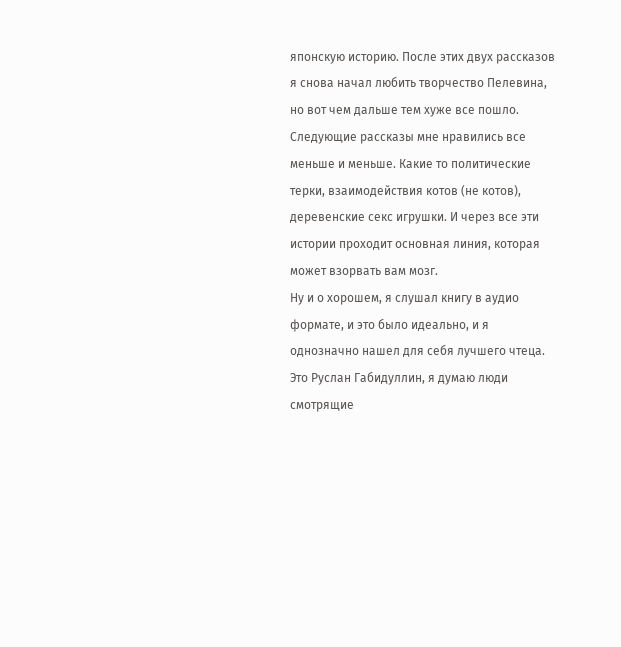японскую историю. После этих двух рассказов я снова начал любить творчество Пелевина, но вот чем дальше тем хуже все пошло.
Следующие рассказы мне нравились все меньше и меньше. Какие то политические терки, взаимодействия котов (не котов), деревенские секс игрушки. И через все эти истории проходит основная линия, которая может взорвать вам мозг.
Ну и о хорошем, я слушал книгу в аудио формате, и это было идеально, и я однозначно нашел для себя лучшего чтеца. Это Руслан Габидуллин, я думаю люди смотрящие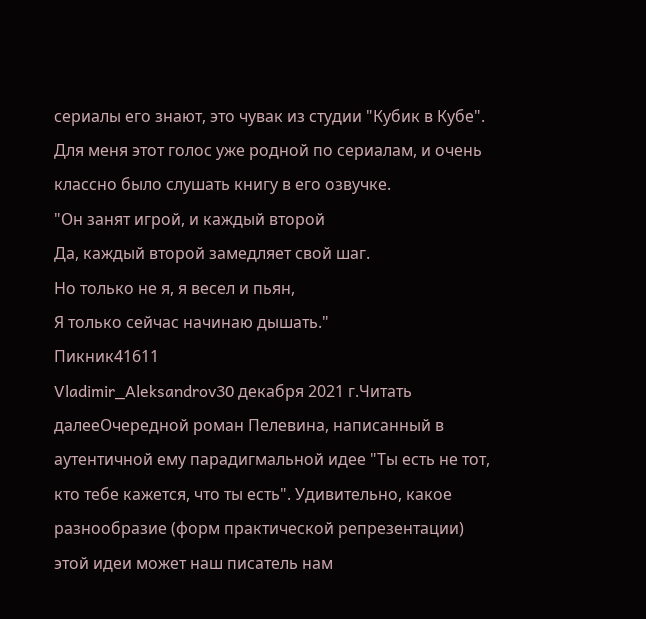сериалы его знают, это чувак из студии "Кубик в Кубе". Для меня этот голос уже родной по сериалам, и очень классно было слушать книгу в его озвучке.
"Он занят игрой, и каждый второй
Да, каждый второй замедляет свой шаг.
Но только не я, я весел и пьян,
Я только сейчас начинаю дышать."
Пикник41611
Vladimir_Aleksandrov30 декабря 2021 г.Читать далееОчередной роман Пелевина, написанный в аутентичной ему парадигмальной идее "Ты есть не тот, кто тебе кажется, что ты есть". Удивительно, какое разнообразие (форм практической репрезентации) этой идеи может наш писатель нам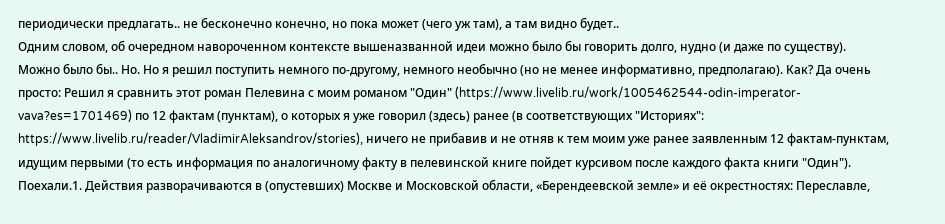периодически предлагать.. не бесконечно конечно, но пока может (чего уж там), а там видно будет..
Одним словом, об очередном навороченном контексте вышеназванной идеи можно было бы говорить долго, нудно (и даже по существу).
Можно было бы.. Но. Но я решил поступить немного по-другому, немного необычно (но не менее информативно, предполагаю). Как? Да очень просто: Решил я сравнить этот роман Пелевина с моим романом "Один" (https://www.livelib.ru/work/1005462544-odin-imperator-vava?es=1701469) по 12 фактам (пунктам), о которых я уже говорил (здесь) ранее (в соответствующих "Историях": https://www.livelib.ru/reader/VladimirAleksandrov/stories), ничего не прибавив и не отняв к тем моим уже ранее заявленным 12 фактам-пунктам, идущим первыми (то есть информация по аналогичному факту в пелевинской книге пойдет курсивом после каждого факта книги "Один"). Поехали.1. Действия разворачиваются в (опустевших) Москве и Московской области, «Берендеевской земле» и её окрестностях: Переславле,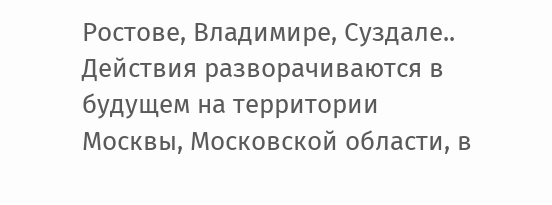Ростове, Владимире, Суздале..
Действия разворачиваются в будущем на территории Москвы, Московской области, в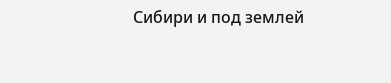Сибири и под землей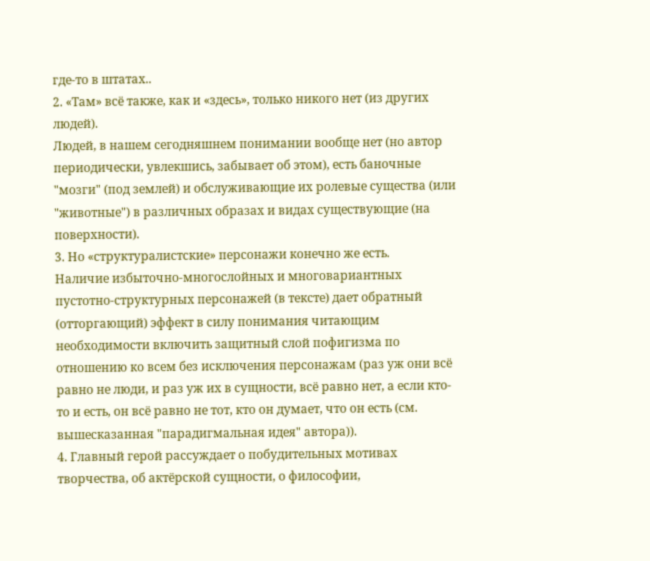где-то в штатах..
2. «Там» всё также, как и «здесь», только никого нет (из других людей).
Людей, в нашем сегодняшнем понимании вообще нет (но автор периодически, увлекшись, забывает об этом), есть баночные "мозги" (под землей) и обслуживающие их ролевые существа (или "животные") в различных образах и видах существующие (на поверхности).
3. Но «структуралистские» персонажи конечно же есть.
Наличие избыточно-многослойных и многовариантных пустотно-структурных персонажей (в тексте) дает обратный (отторгающий) эффект в силу понимания читающим необходимости включить защитный слой пофигизма по отношению ко всем без исключения персонажам (раз уж они всё равно не люди, и раз уж их в сущности, всё равно нет, а если кто-то и есть, он всё равно не тот, кто он думает, что он есть (см. вышесказанная "парадигмальная идея" автора)).
4. Главный герой рассуждает о побудительных мотивах творчества, об актёрской сущности, о философии,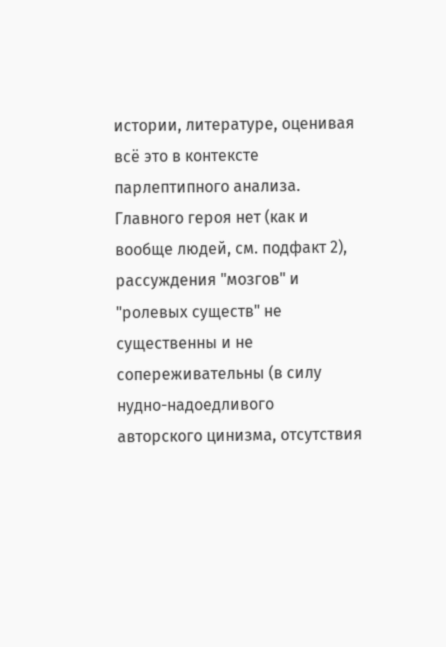истории, литературе, оценивая всё это в контексте парлептипного анализа.
Главного героя нет (как и вообще людей, см. подфакт 2), рассуждения "мозгов" и "ролевых существ" не существенны и не сопереживательны (в силу нудно-надоедливого авторского цинизма, отсутствия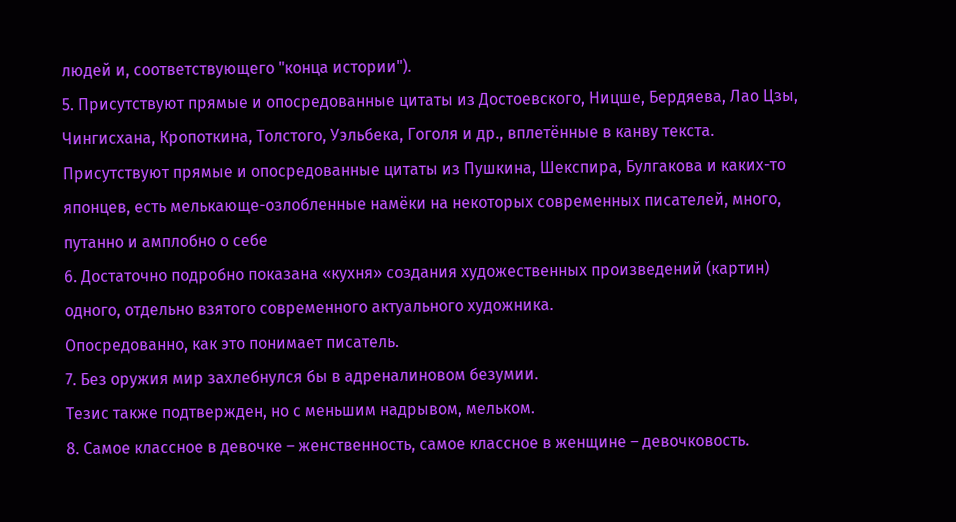людей и, соответствующего "конца истории").
5. Присутствуют прямые и опосредованные цитаты из Достоевского, Ницше, Бердяева, Лао Цзы, Чингисхана, Кропоткина, Толстого, Уэльбека, Гоголя и др., вплетённые в канву текста.
Присутствуют прямые и опосредованные цитаты из Пушкина, Шекспира, Булгакова и каких-то японцев, есть мелькающе-озлобленные намёки на некоторых современных писателей, много, путанно и амплобно о себе
6. Достаточно подробно показана «кухня» создания художественных произведений (картин) одного, отдельно взятого современного актуального художника.
Опосредованно, как это понимает писатель.
7. Без оружия мир захлебнулся бы в адреналиновом безумии.
Тезис также подтвержден, но с меньшим надрывом, мельком.
8. Самое классное в девочке – женственность, самое классное в женщине – девочковость.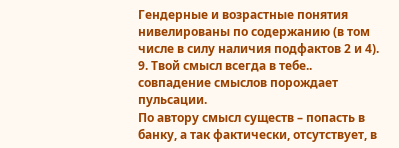Гендерные и возрастные понятия нивелированы по содержанию (в том числе в силу наличия подфактов 2 и 4).
9. Твой смысл всегда в тебе.. совпадение смыслов порождает пульсации.
По автору смысл существ – попасть в банку, а так фактически, отсутствует, в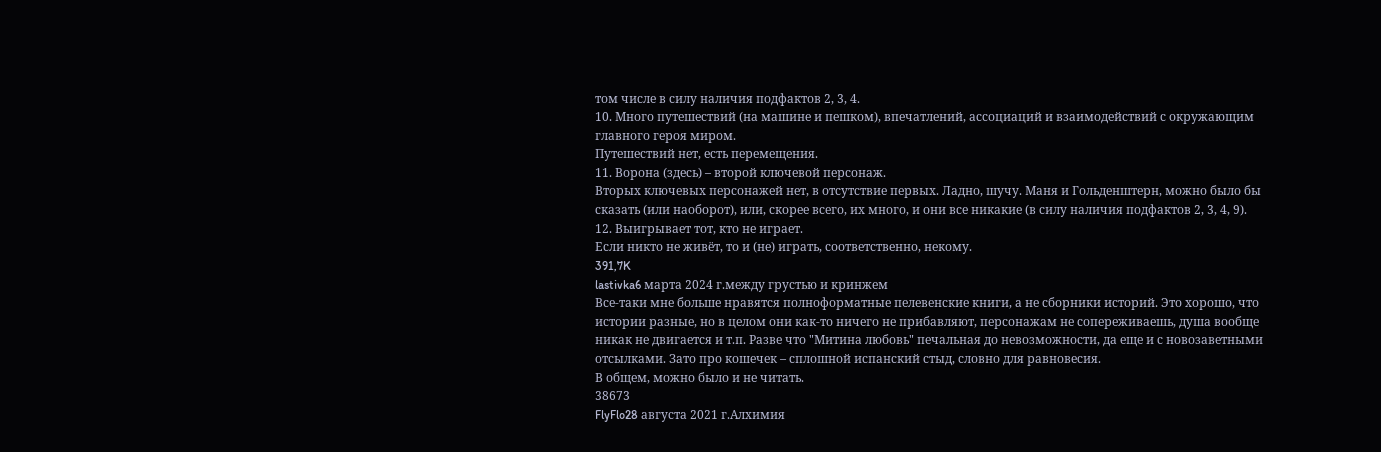том числе в силу наличия подфактов 2, 3, 4.
10. Много путешествий (на машине и пешком), впечатлений, ассоциаций и взаимодействий с окружающим главного героя миром.
Путешествий нет, есть перемещения.
11. Ворона (здесь) – второй ключевой персонаж.
Вторых ключевых персонажей нет, в отсутствие первых. Ладно, шучу. Маня и Гольденштерн, можно было бы сказать (или наоборот), или, скорее всего, их много, и они все никакие (в силу наличия подфактов 2, 3, 4, 9).
12. Выигрывает тот, кто не играет.
Если никто не живёт, то и (не) играть, соответственно, некому.
391,7K
lastivka6 марта 2024 г.между грустью и кринжем
Все-таки мне больше нравятся полноформатные пелевенские книги, а не сборники историй. Это хорошо, что истории разные, но в целом они как-то ничего не прибавляют, персонажам не сопереживаешь, душа вообще никак не двигается и т.п. Разве что "Митина любовь" печальная до невозможности, да еще и с новозаветными отсылками. Зато про кошечек – сплошной испанский стыд, словно для равновесия.
В общем, можно было и не читать.
38673
FlyFlo28 августа 2021 г.Алхимия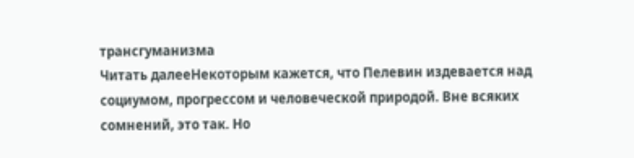трансгуманизма
Читать далееНекоторым кажется, что Пелевин издевается над социумом, прогрессом и человеческой природой. Вне всяких сомнений, это так. Но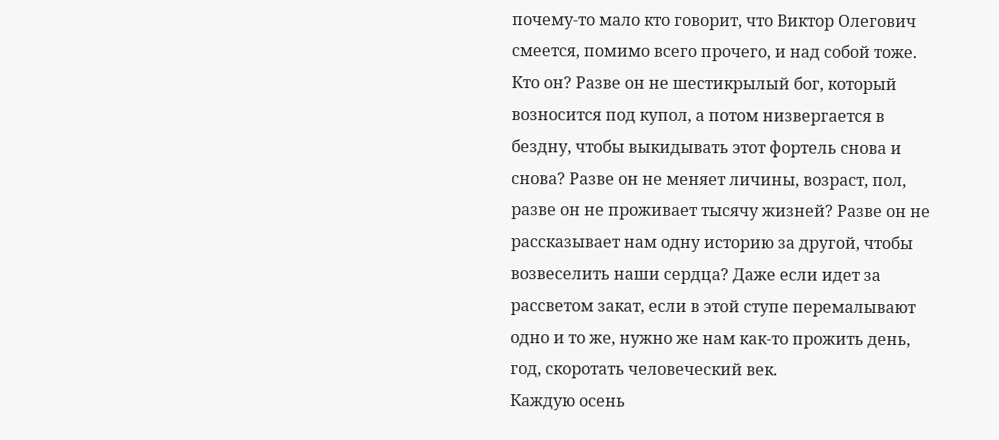почему-то мало кто говорит, что Виктор Олегович смеется, помимо всего прочего, и над собой тоже. Кто он? Разве он не шестикрылый бог, который возносится под купол, а потом низвергается в бездну, чтобы выкидывать этот фортель снова и снова? Разве он не меняет личины, возраст, пол, разве он не проживает тысячу жизней? Разве он не рассказывает нам одну историю за другой, чтобы возвеселить наши сердца? Даже если идет за рассветом закат, если в этой ступе перемалывают одно и то же, нужно же нам как-то прожить день, год, скоротать человеческий век.
Каждую осень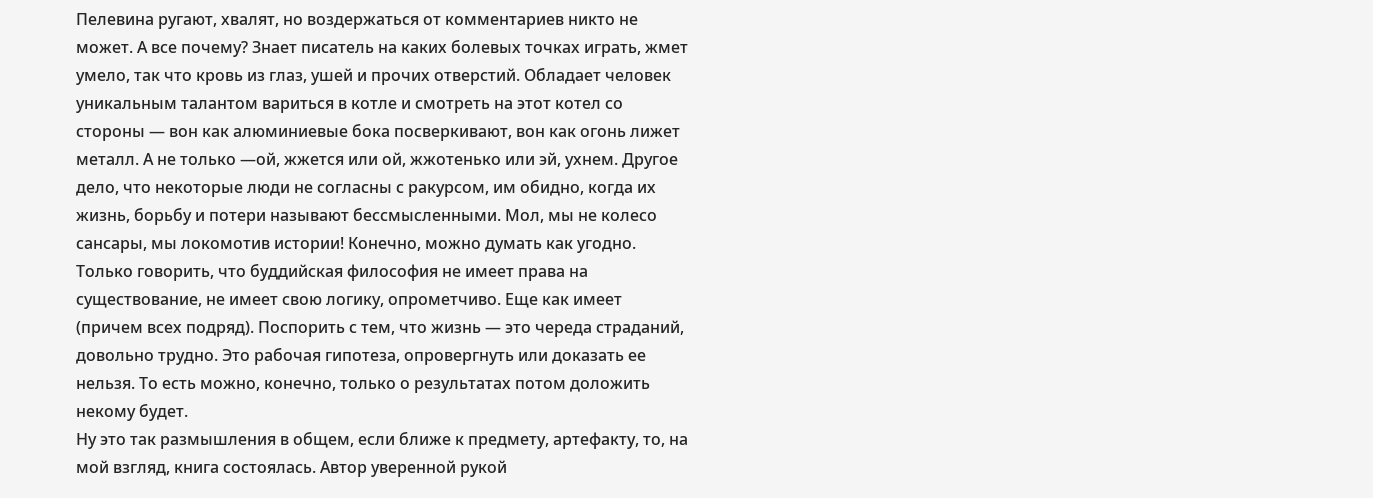Пелевина ругают, хвалят, но воздержаться от комментариев никто не может. А все почему? Знает писатель на каких болевых точках играть, жмет умело, так что кровь из глаз, ушей и прочих отверстий. Обладает человек уникальным талантом вариться в котле и смотреть на этот котел со стороны — вон как алюминиевые бока посверкивают, вон как огонь лижет металл. А не только —ой, жжется или ой, жжотенько или эй, ухнем. Другое дело, что некоторые люди не согласны с ракурсом, им обидно, когда их жизнь, борьбу и потери называют бессмысленными. Мол, мы не колесо сансары, мы локомотив истории! Конечно, можно думать как угодно. Только говорить, что буддийская философия не имеет права на существование, не имеет свою логику, опрометчиво. Еще как имеет (причем всех подряд). Поспорить с тем, что жизнь — это череда страданий, довольно трудно. Это рабочая гипотеза, опровергнуть или доказать ее нельзя. То есть можно, конечно, только о результатах потом доложить некому будет.
Ну это так размышления в общем, если ближе к предмету, артефакту, то, на мой взгляд, книга состоялась. Автор уверенной рукой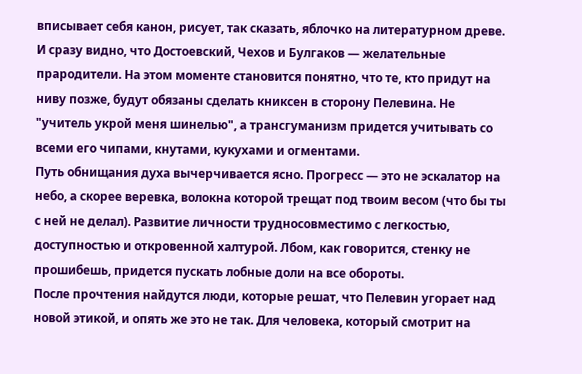вписывает себя канон, рисует, так сказать, яблочко на литературном древе. И сразу видно, что Достоевский, Чехов и Булгаков — желательные прародители. На этом моменте становится понятно, что те, кто придут на ниву позже, будут обязаны сделать книксен в сторону Пелевина. Не "учитель укрой меня шинелью", а трансгуманизм придется учитывать со всеми его чипами, кнутами, кукухами и огментами.
Путь обнищания духа вычерчивается ясно. Прогресс — это не эскалатор на небо, а скорее веревка, волокна которой трещат под твоим весом (что бы ты с ней не делал). Развитие личности трудносовместимо с легкостью, доступностью и откровенной халтурой. Лбом, как говорится, стенку не прошибешь, придется пускать лобные доли на все обороты.
После прочтения найдутся люди, которые решат, что Пелевин угорает над новой этикой, и опять же это не так. Для человека, который смотрит на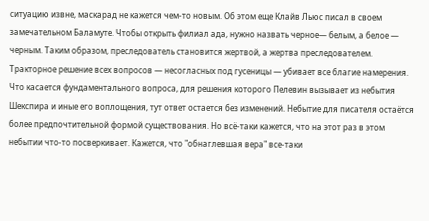ситуацию извне, маскарад не кажется чем-то новым. Об этом еще Клайв Льюс писал в своем замечательном Баламуте. Чтобы открыть филиал ада, нужно назвать черное— белым, а белое — черным. Таким образом, преследователь становится жертвой, а жертва преследователем. Тракторное решение всех вопросов — несогласных под гусеницы — убивает все благие намерения.
Что касается фундаментального вопроса, для решения которого Пелевин вызывает из небытия Шекспира и иные его воплощения, тут ответ остается без изменений. Небытие для писателя остаётся более предпочтительной формой существования. Но всё-таки кажется, что на этот раз в этом небытии что-то посверкивает. Кажется, что "обнаглевшая вера" все-таки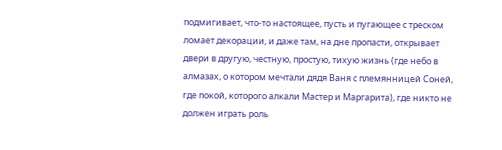подмигивает, что-то настоящее, пусть и пугающее с треском ломает декорации, и даже там, на дне пропасти, открывает двери в другую, честную, простую, тихую жизнь (где небо в алмазах, о котором мечтали дядя Ваня с племянницей Соней, где покой, которого алкали Мастер и Маргарита), где никто не должен играть роль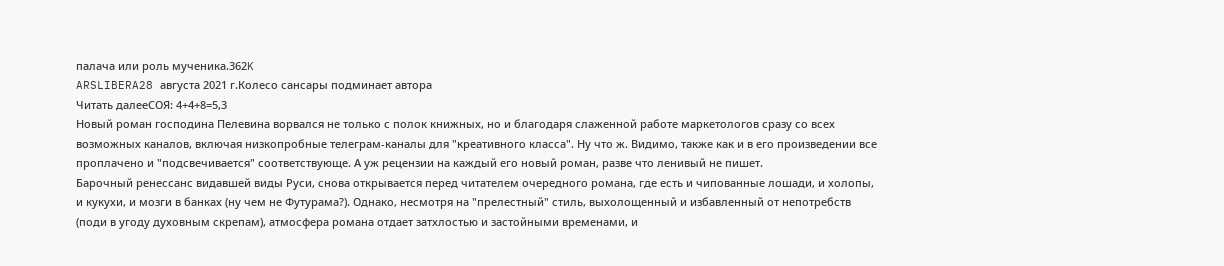палача или роль мученика.362K
ARSLIBERA28 августа 2021 г.Колесо сансары подминает автора
Читать далееСОЯ: 4+4+8=5,3
Новый роман господина Пелевина ворвался не только с полок книжных, но и благодаря слаженной работе маркетологов сразу со всех возможных каналов, включая низкопробные телеграм-каналы для "креативного класса". Ну что ж. Видимо, также как и в его произведении все проплачено и "подсвечивается" соответствующе. А уж рецензии на каждый его новый роман, разве что ленивый не пишет.
Барочный ренессанс видавшей виды Руси, снова открывается перед читателем очередного романа, где есть и чипованные лошади, и холопы, и кукухи, и мозги в банках (ну чем не Футурама?). Однако, несмотря на "прелестный" стиль, выхолощенный и избавленный от непотребств (поди в угоду духовным скрепам), атмосфера романа отдает затхлостью и застойными временами, и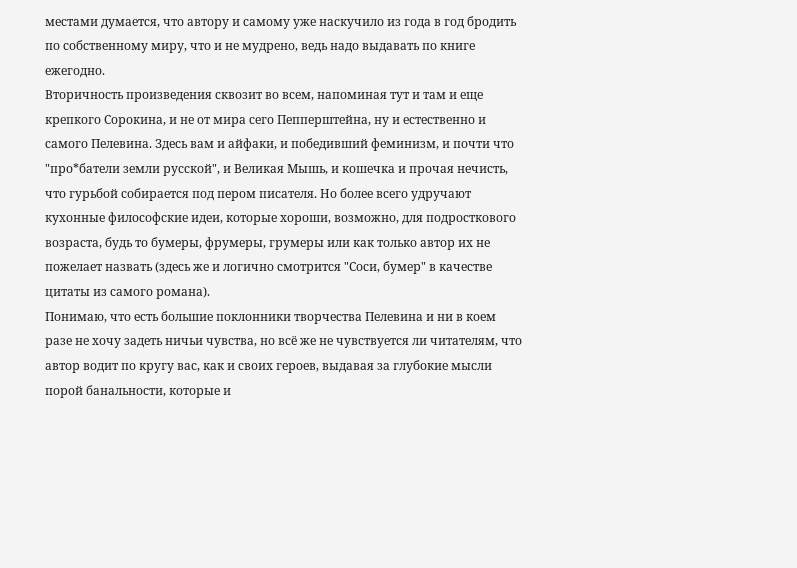местами думается, что автору и самому уже наскучило из года в год бродить по собственному миру, что и не мудрено, ведь надо выдавать по книге ежегодно.
Вторичность произведения сквозит во всем, напоминая тут и там и еще крепкого Сорокина, и не от мира сего Пепперштейна, ну и естественно и самого Пелевина. Здесь вам и айфаки, и победивший феминизм, и почти что "про*батели земли русской", и Великая Мышь, и кошечка и прочая нечисть, что гурьбой собирается под пером писателя. Но более всего удручают кухонные философские идеи, которые хороши, возможно, для подросткового возраста, будь то бумеры, фрумеры, грумеры или как только автор их не пожелает назвать (здесь же и логично смотрится "Соси, бумер" в качестве цитаты из самого романа).
Понимаю, что есть большие поклонники творчества Пелевина и ни в коем разе не хочу задеть ничьи чувства, но всё же не чувствуется ли читателям, что автор водит по кругу вас, как и своих героев, выдавая за глубокие мысли порой банальности, которые и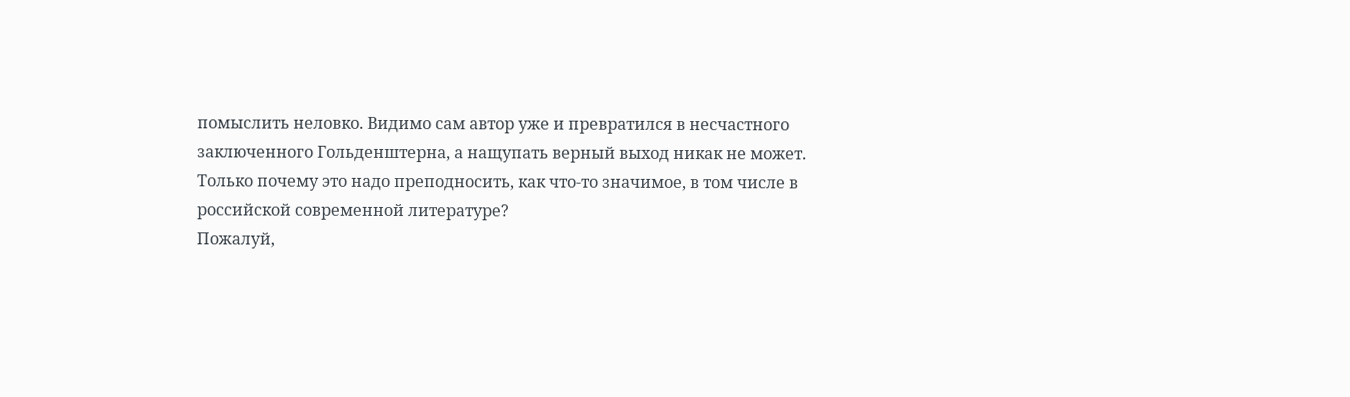помыслить неловко. Видимо сам автор уже и превратился в несчастного заключенного Гольденштерна, а нащупать верный выход никак не может. Только почему это надо преподносить, как что-то значимое, в том числе в российской современной литературе?
Пожалуй,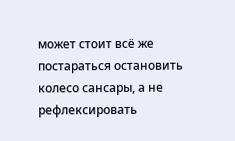может стоит всё же постараться остановить колесо сансары, а не рефлексировать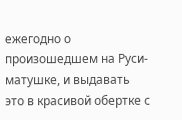ежегодно о произошедшем на Руси-матушке, и выдавать это в красивой обертке с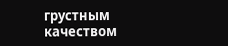грустным качеством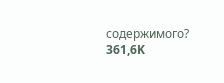содержимого?
361,6K